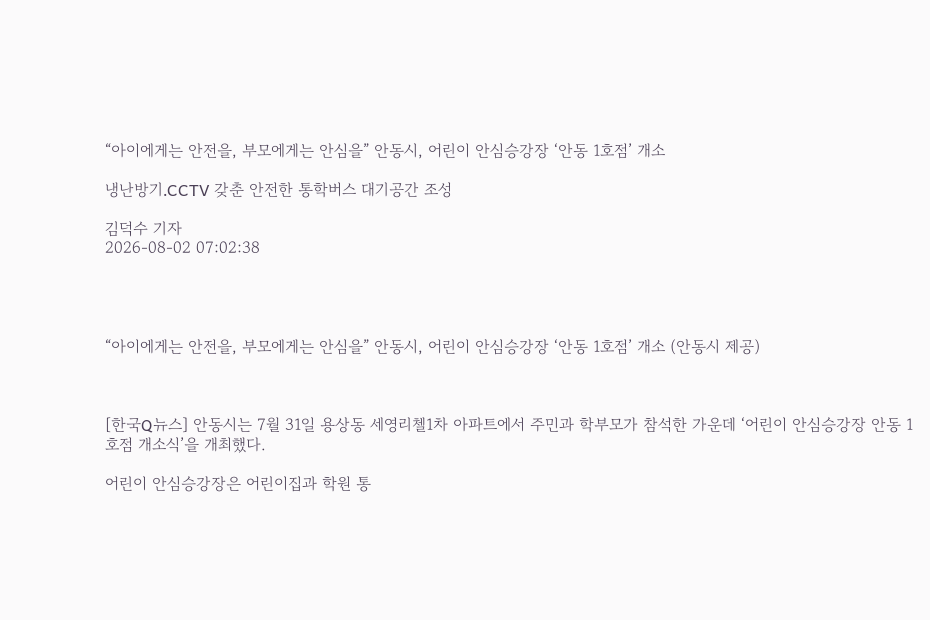“아이에게는 안전을, 부모에게는 안심을” 안동시, 어린이 안심승강장 ‘안동 1호점’ 개소

냉난방기․CCTV 갖춘 안전한 통학버스 대기공간 조성

김덕수 기자
2026-08-02 07:02:38




“아이에게는 안전을, 부모에게는 안심을” 안동시, 어린이 안심승강장 ‘안동 1호점’ 개소 (안동시 제공)



[한국Q뉴스] 안동시는 7월 31일 용상동 세영리첼1차 아파트에서 주민과 학부모가 참석한 가운데 ‘어린이 안심승강장 안동 1호점 개소식’을 개최했다.

어린이 안심승강장은 어린이집과 학원 통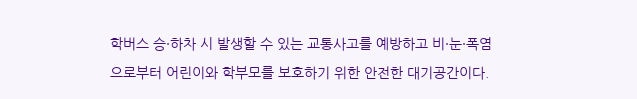학버스 승·하차 시 발생할 수 있는 교통사고를 예방하고 비·눈·폭염으로부터 어린이와 학부모를 보호하기 위한 안전한 대기공간이다.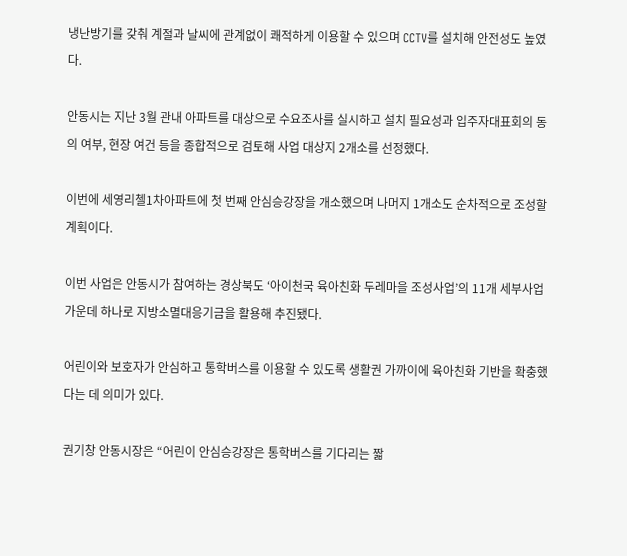냉난방기를 갖춰 계절과 날씨에 관계없이 쾌적하게 이용할 수 있으며 CCTV를 설치해 안전성도 높였다.

안동시는 지난 3월 관내 아파트를 대상으로 수요조사를 실시하고 설치 필요성과 입주자대표회의 동의 여부, 현장 여건 등을 종합적으로 검토해 사업 대상지 2개소를 선정했다.

이번에 세영리첼1차아파트에 첫 번째 안심승강장을 개소했으며 나머지 1개소도 순차적으로 조성할 계획이다.

이번 사업은 안동시가 참여하는 경상북도 ‘아이천국 육아친화 두레마을 조성사업’의 11개 세부사업 가운데 하나로 지방소멸대응기금을 활용해 추진됐다.

어린이와 보호자가 안심하고 통학버스를 이용할 수 있도록 생활권 가까이에 육아친화 기반을 확충했다는 데 의미가 있다.

권기창 안동시장은 “어린이 안심승강장은 통학버스를 기다리는 짧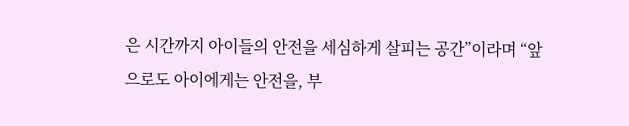은 시간까지 아이들의 안전을 세심하게 살피는 공간”이라며 “앞으로도 아이에게는 안전을, 부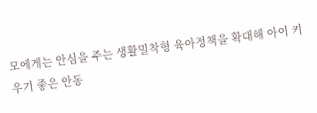모에게는 안심을 주는 생활밀착형 육아정책을 확대해 아이 키우기 좋은 안동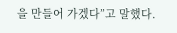을 만들어 가겠다”고 말했다.